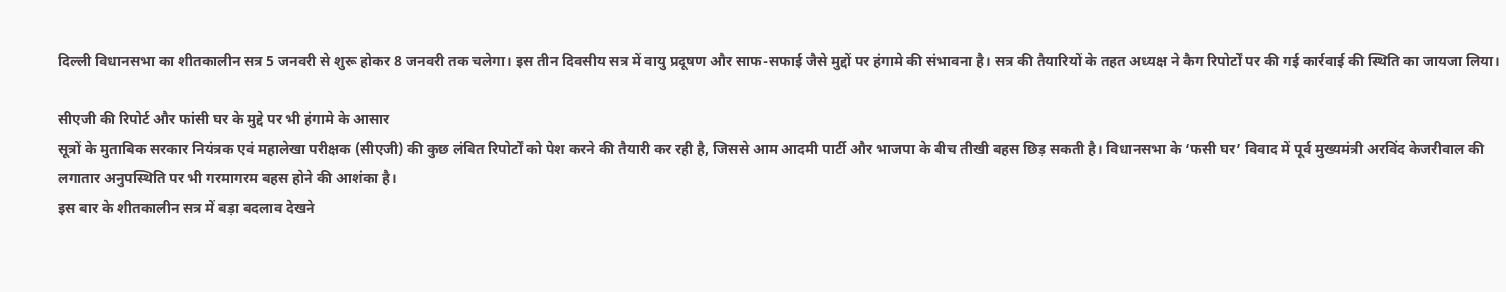दिल्ली विधानसभा का शीतकालीन सत्र 5 जनवरी से शुरू होकर 8 जनवरी तक चलेगा। इस तीन दिवसीय सत्र में वायु प्रदूषण और साफ-सफाई जैसे मुद्दों पर हंगामे की संभावना है। सत्र की तैयारियों के तहत अध्यक्ष ने कैग रिपोर्टों पर की गई कार्रवाई की स्थिति का जायजा लिया।

सीएजी की रिपोर्ट और फांसी घर के मुद्दे पर भी हंगामे के आसार
सूत्रों के मुताबिक सरकार नियंत्रक एवं महालेखा परीक्षक (सीएजी) की कुछ लंबित रिपोर्टों को पेश करने की तैयारी कर रही है, जिससे आम आदमी पार्टी और भाजपा के बीच तीखी बहस छिड़ सकती है। विधानसभा के ‘फसी घर’ विवाद में पूर्व मुख्यमंत्री अरविंद केजरीवाल की लगातार अनुपस्थिति पर भी गरमागरम बहस होने की आशंका है।
इस बार के शीतकालीन सत्र में बड़ा बदलाव देखने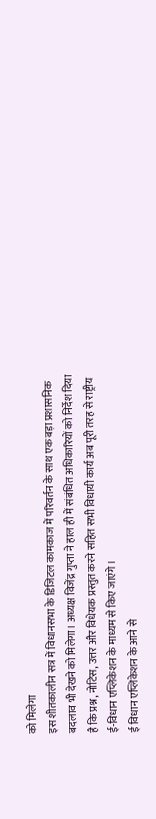को मिलेगा
इस शीतकालीन सत्र में विधानसभा के डिजिटल कामकाज में परिवर्तन के साथ एक बड़ा प्रशासनिक बदलाव भी देखने को मिलेगा। अध्यक्ष विजेंद्र गुप्ता ने हाल ही में संबंधित अधिकारियों को निर्देश दिया है कि प्रश्न, नोटिस, उत्तर और विधेयक प्रस्तुत करने सहित सभी विधायी कार्य अब पूरी तरह से राष्ट्रीय ई-विधान एप्लिकेशन के माध्यम से किए जाएंगे।
ई विधान एप्लिकेशन के आने से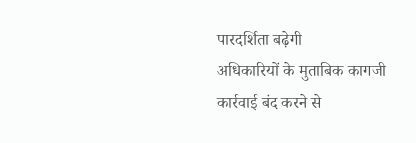पारदर्शिता बढ़ेगी
अधिकारियों के मुताबिक कागजी कार्रवाई बंद करने से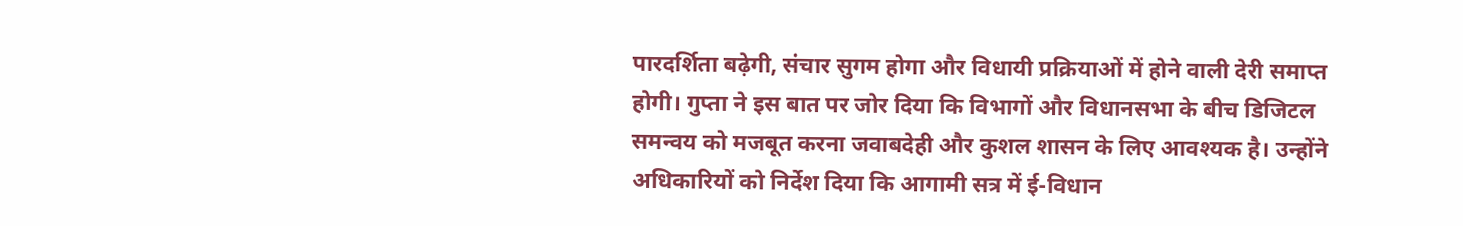पारदर्शिता बढ़ेगी, संचार सुगम होगा और विधायी प्रक्रियाओं में होने वाली देरी समाप्त होगी। गुप्ता ने इस बात पर जोर दिया कि विभागों और विधानसभा के बीच डिजिटल समन्वय को मजबूत करना जवाबदेही और कुशल शासन के लिए आवश्यक है। उन्होंने अधिकारियों को निर्देश दिया कि आगामी सत्र में ई-विधान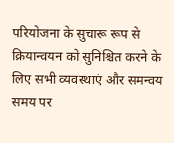परियोजना के सुचारू रूप से क्रियान्वयन को सुनिश्चित करने के लिए सभी व्यवस्थाएं और समन्वय समय पर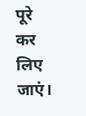पूरे कर लिए जाएं।